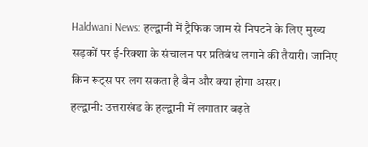Haldwani News: हल्द्वानी में ट्रैफिक जाम से निपटने के लिए मुख्य सड़कों पर ई-रिक्शा के संचालन पर प्रतिबंध लगाने की तैयारी। जानिए किन रूट्स पर लग सकता है बैन और क्या होगा असर।
हल्द्वानी: उत्तराखंड के हल्द्वानी में लगातार बढ़ते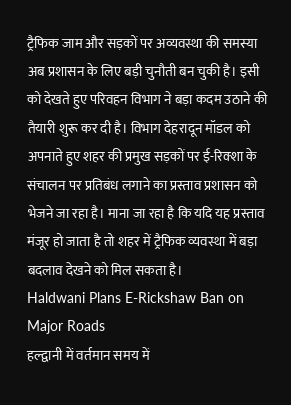ट्रैफिक जाम और सड़कों पर अव्यवस्था की समस्या अब प्रशासन के लिए बड़ी चुनौती बन चुकी है। इसी को देखते हुए परिवहन विभाग ने बड़ा कदम उठाने की तैयारी शुरू कर दी है। विभाग देहरादून मॉडल को अपनाते हुए शहर की प्रमुख सड़कों पर ई-रिक्शा के संचालन पर प्रतिबंध लगाने का प्रस्ताव प्रशासन को भेजने जा रहा है। माना जा रहा है कि यदि यह प्रस्ताव मंजूर हो जाता है तो शहर में ट्रैफिक व्यवस्था में बड़ा बदलाव देखने को मिल सकता है।
Haldwani Plans E-Rickshaw Ban on Major Roads
हल्द्वानी में वर्तमान समय में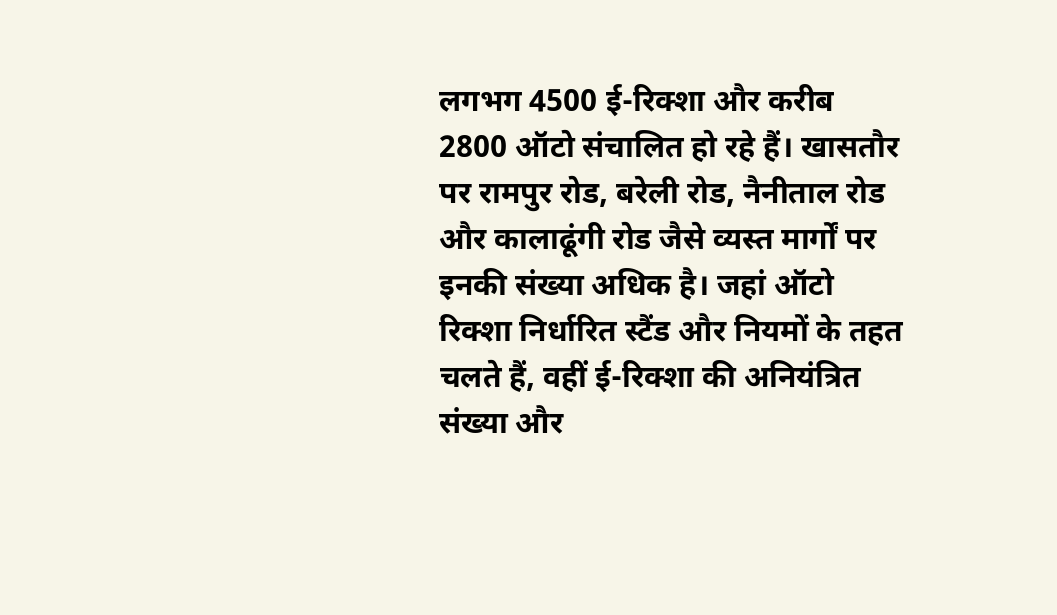लगभग 4500 ई-रिक्शा और करीब 2800 ऑटो संचालित हो रहे हैं। खासतौर पर रामपुर रोड, बरेली रोड, नैनीताल रोड और कालाढूंगी रोड जैसे व्यस्त मार्गों पर इनकी संख्या अधिक है। जहां ऑटो रिक्शा निर्धारित स्टैंड और नियमों के तहत चलते हैं, वहीं ई-रिक्शा की अनियंत्रित संख्या और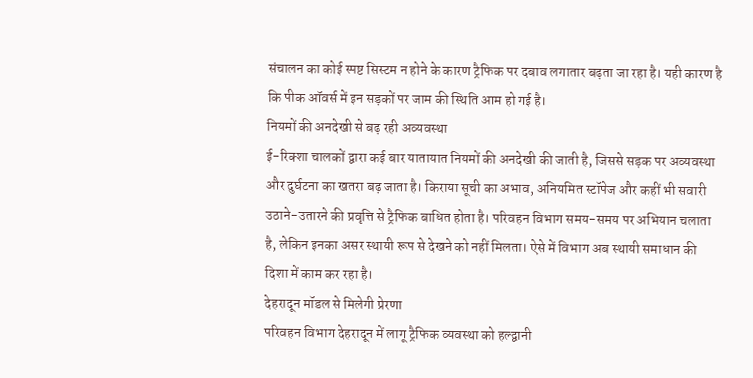संचालन का कोई स्पष्ट सिस्टम न होने के कारण ट्रैफिक पर दबाव लगातार बढ़ता जा रहा है। यही कारण है कि पीक ऑवर्स में इन सड़कों पर जाम की स्थिति आम हो गई है।
नियमों की अनदेखी से बढ़ रही अव्यवस्था
ई-रिक्शा चालकों द्वारा कई बार यातायात नियमों की अनदेखी की जाती है, जिससे सड़क पर अव्यवस्था और दुर्घटना का खतरा बढ़ जाता है। किराया सूची का अभाव, अनियमित स्टॉपेज और कहीं भी सवारी उठाने-उतारने की प्रवृत्ति से ट्रैफिक बाधित होता है। परिवहन विभाग समय-समय पर अभियान चलाता है, लेकिन इनका असर स्थायी रूप से देखने को नहीं मिलता। ऐसे में विभाग अब स्थायी समाधान की दिशा में काम कर रहा है।
देहरादून मॉडल से मिलेगी प्रेरणा
परिवहन विभाग देहरादून में लागू ट्रैफिक व्यवस्था को हल्द्वानी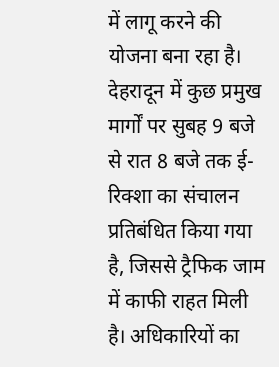में लागू करने की योजना बना रहा है। देहरादून में कुछ प्रमुख मार्गों पर सुबह 9 बजे से रात 8 बजे तक ई-रिक्शा का संचालन प्रतिबंधित किया गया है, जिससे ट्रैफिक जाम में काफी राहत मिली है। अधिकारियों का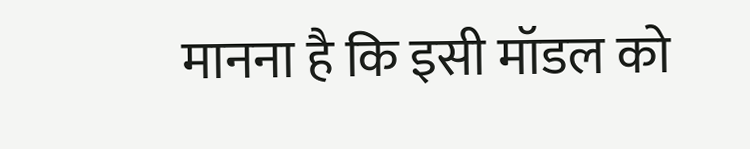मानना है कि इसी मॉडल को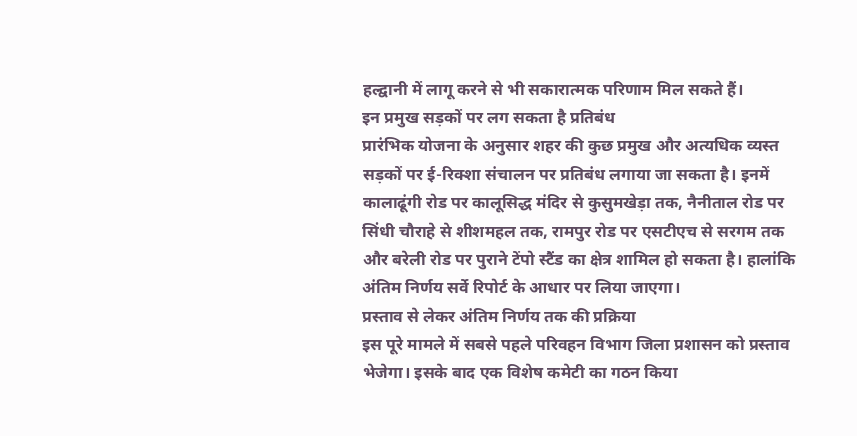हल्द्वानी में लागू करने से भी सकारात्मक परिणाम मिल सकते हैं।
इन प्रमुख सड़कों पर लग सकता है प्रतिबंध
प्रारंभिक योजना के अनुसार शहर की कुछ प्रमुख और अत्यधिक व्यस्त सड़कों पर ई-रिक्शा संचालन पर प्रतिबंध लगाया जा सकता है। इनमें कालाढूंगी रोड पर कालूसिद्ध मंदिर से कुसुमखेड़ा तक, नैनीताल रोड पर सिंधी चौराहे से शीशमहल तक, रामपुर रोड पर एसटीएच से सरगम तक और बरेली रोड पर पुराने टेंपो स्टैंड का क्षेत्र शामिल हो सकता है। हालांकि अंतिम निर्णय सर्वे रिपोर्ट के आधार पर लिया जाएगा।
प्रस्ताव से लेकर अंतिम निर्णय तक की प्रक्रिया
इस पूरे मामले में सबसे पहले परिवहन विभाग जिला प्रशासन को प्रस्ताव भेजेगा। इसके बाद एक विशेष कमेटी का गठन किया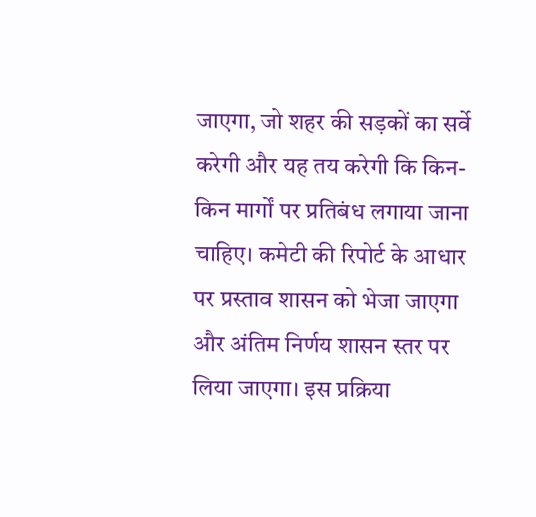जाएगा, जो शहर की सड़कों का सर्वे करेगी और यह तय करेगी कि किन-किन मार्गों पर प्रतिबंध लगाया जाना चाहिए। कमेटी की रिपोर्ट के आधार पर प्रस्ताव शासन को भेजा जाएगा और अंतिम निर्णय शासन स्तर पर लिया जाएगा। इस प्रक्रिया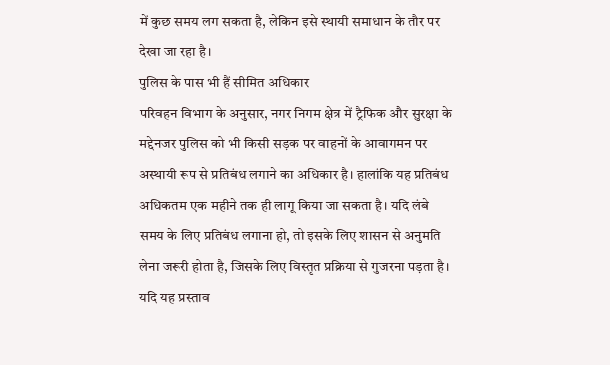में कुछ समय लग सकता है, लेकिन इसे स्थायी समाधान के तौर पर देखा जा रहा है।
पुलिस के पास भी हैं सीमित अधिकार
परिवहन विभाग के अनुसार, नगर निगम क्षेत्र में ट्रैफिक और सुरक्षा के मद्देनजर पुलिस को भी किसी सड़क पर वाहनों के आवागमन पर अस्थायी रूप से प्रतिबंध लगाने का अधिकार है। हालांकि यह प्रतिबंध अधिकतम एक महीने तक ही लागू किया जा सकता है। यदि लंबे समय के लिए प्रतिबंध लगाना हो, तो इसके लिए शासन से अनुमति लेना जरूरी होता है, जिसके लिए विस्तृत प्रक्रिया से गुजरना पड़ता है। यदि यह प्रस्ताव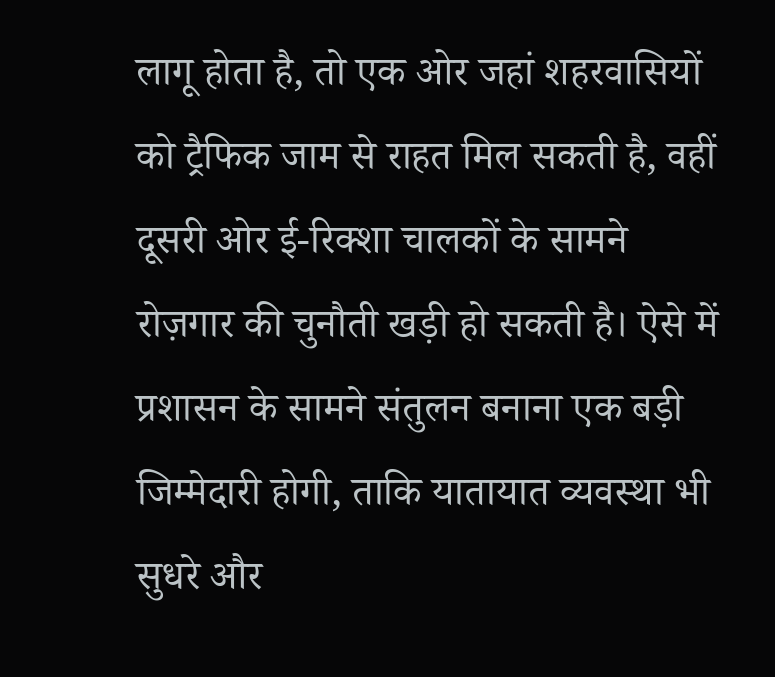लागू होता है, तो एक ओर जहां शहरवासियों को ट्रैफिक जाम से राहत मिल सकती है, वहीं दूसरी ओर ई-रिक्शा चालकों के सामने रोज़गार की चुनौती खड़ी हो सकती है। ऐसे में प्रशासन के सामने संतुलन बनाना एक बड़ी जिम्मेदारी होगी, ताकि यातायात व्यवस्था भी सुधरे और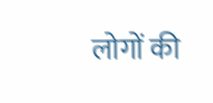लोगों की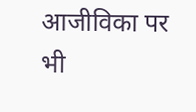आजीविका पर भी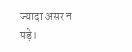ज्यादा असर न पड़े।